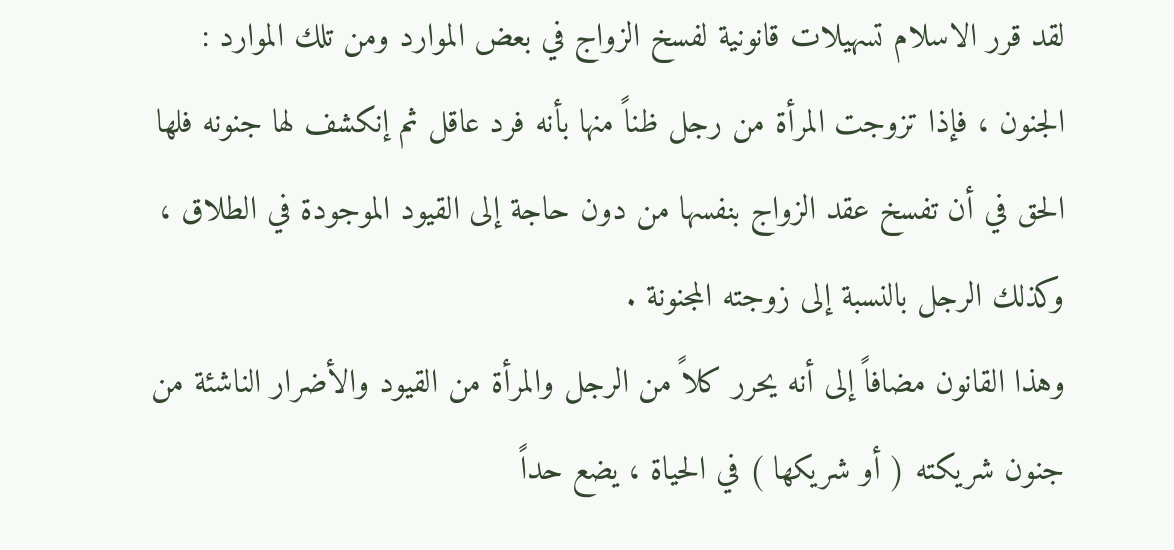لقد قرر الاسلام تسهيلات قانونية لفسخ الزواج في بعض الموارد ومن تلك الموارد : الجنون ، فإذا تزوجت المرأة من رجل ظناً منها بأنه فرد عاقل ثم إنكشف لها جنونه فلها الحق في أن تفسخ عقد الزواج بنفسها من دون حاجة إلى القيود الموجودة في الطلاق ، وكذلك الرجل بالنسبة إلى زوجته المجنونة .
وهذا القانون مضافاً إلى أنه يحرر كلاً من الرجل والمرأة من القيود والأضرار الناشئة من جنون شريكته ( أو شريكها ) في الحياة ، يضع حداً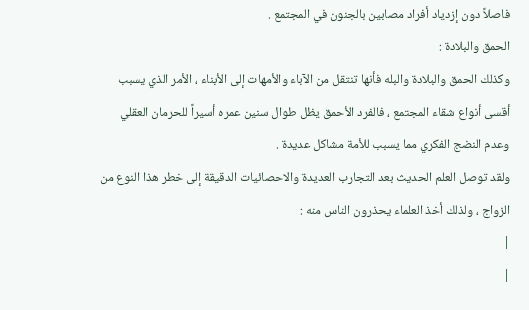فاصلاً دون إزدياد أفراد مصابين بالجنون في المجتمع .
الحمق والبلادة :
وكذلك الحمق والبلادة والبله فأنها تنتقل من الآباء والأمهات إلى الأبناء ، الأمر الذي يسبب أقسى أنواع شقاء المجتمع ، فالفرد الأحمق يظل طوال سنين عمره أسيراً للحرمان العقلي وعدم النضج الفكري مما يسبب للأمة مشاكل عديدة .
ولقد توصل العلم الحديث بعد التجارب العديدة والاحصائيات الدقيقة إلى خطر هذا النوع من الزواج ، ولذلك أخذ العلماء يحذرون الناس منه :
|
|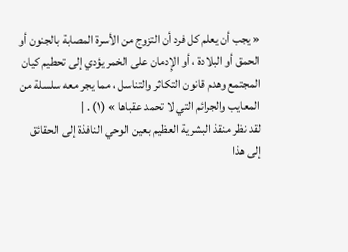« يجب أن يعلم كل فرد أن التزوج من الأسرة المصابة بالجنون أو الحمق أو البلادة ، أو الإِدمان على الخمر يؤدي إلى تحطيم كيان المجتمع وهدم قانون التكاثر والتناسل ، مما يجر معه سلسلة من المعايب والجرائم التي لا تحمد عقباها » (١) . |
لقد نظر منقذ البشرية العظيم بعين الوحي النافذة إلى الحقائق إلى هذا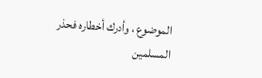الموضوع ، وأدرك أخطاره فحذر المسلمين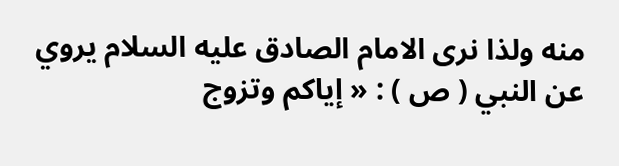منه ولذا نرى الامام الصادق عليه السلام يروي عن النبي ( ص ) : « إياكم وتزوج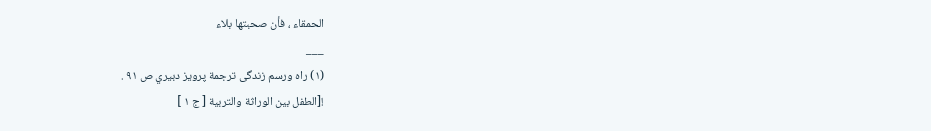الحمقاء ، فأن صحبتها بلاء
___
(١) راه ورسم زندگى ترجمة پرويز دبيري ص ٩١ .
![الطفل بين الوراثة والتربية [ ج ١ ]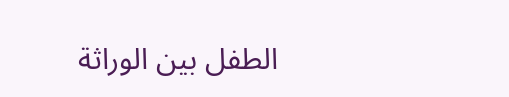الطفل بين الوراثة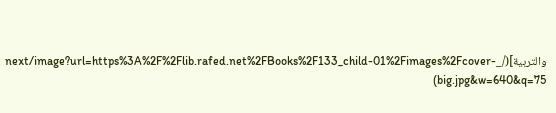والتربية](/_next/image?url=https%3A%2F%2Flib.rafed.net%2FBooks%2F133_child-01%2Fimages%2Fcover-big.jpg&w=640&q=75)